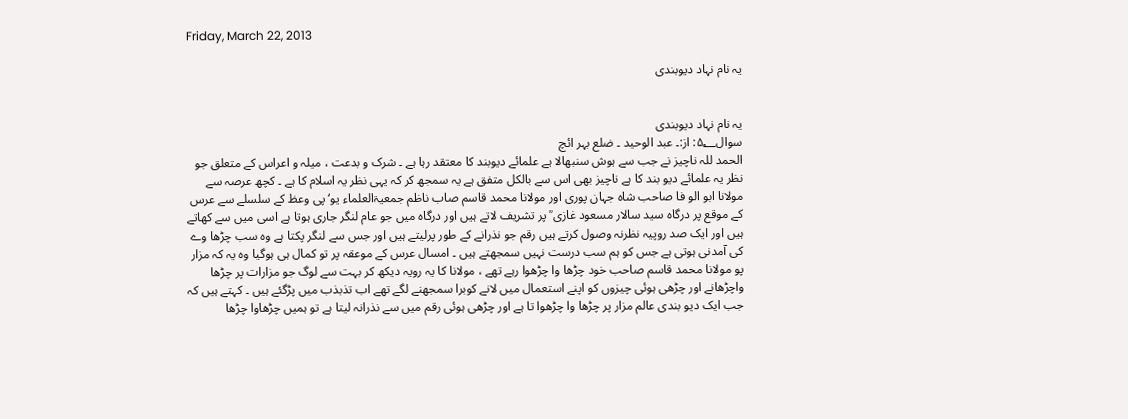Friday, March 22, 2013

یہ نام نہاد دیوبندی


یہ نام نہاد دیوبندی
سوال۵؂: از:۔ عبد الوحید ۔ ضلع بہر ائچ
الحمد للہ ناچیز نے جب سے ہوش سنبھالا ہے علمائے دیوبند کا معتقد رہا ہے ۔ شرک و بدعت ، میلہ و اعراس کے متعلق جو نظر یہ علمائے دیو بند کا ہے ناچیز بھی اس سے بالکل متفق ہے یہ سمجھ کر کہ یہی نظر یہ اسلام کا ہے ۔ کچھ عرصہ سے مولانا ابو الو فا صاحب شاہ جہان پوری اور مولانا محمد قاسم صاب ناظم جمعیۃالعلماء یو‘پی وعظ کے سلسلے سے عرس کے موقع پر درگاہ سید سالار مسعود غازی ؒ پر تشریف لاتے ہیں اور درگاہ میں جو عام لنگر جاری ہوتا ہے اسی میں سے کھاتے ہیں اور ایک صد روپیہ نظرنہ وصول کرتے ہیں رقم جو نذرانے کے طور پرلیتے ہیں اور جس سے لنگر پکتا ہے وہ سب چڑھا وے کی آمدنی ہوتی ہے جس کو ہم سب درست نہیں سمجھتے ہیں ۔ امسال عرس کے موعقہ پر تو کمال ہی ہوگیا وہ یہ کہ مزار پو مولانا محمد قاسم صاحب خود چڑھا وا چڑھوا رہے تھے ، مولانا کا یہ رویہ دیکھ کر بہت سے لوگ جو مزارات پر چڑھا واچڑھانے اور چڑھی ہوئی چیزوں کو اپنے استعمال میں لانے کوبرا سمجھنے لگے تھے اب تذبذب میں پڑگئے ہیں ۔ کہتے ہیں کہ جب ایک دیو بندی عالم مزار پر چڑھا وا چڑھوا تا ہے اور چڑھی ہوئی رقم میں سے نذرانہ لیتا ہے تو ہمیں چڑھاوا چڑھا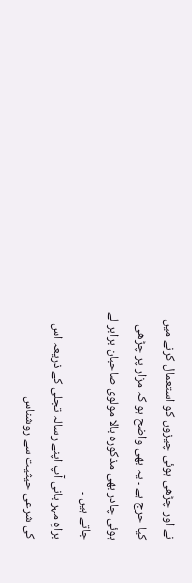نے اور چڑھی ہوئی چیزوں کو استعمال کرنے میں کیا حرج ہے ۔ یہ بھی واضح ہو کہ مزار پر چڑھی ہوئی چادر بھی مذکورہ بالا مولوی صاحبان برابر لے جاتے ہیں ۔
براہِ مہر بانی آپ اپنے رسالہ تجلی کے ذریعہ اس کی شرعی حیثیت سے روشناس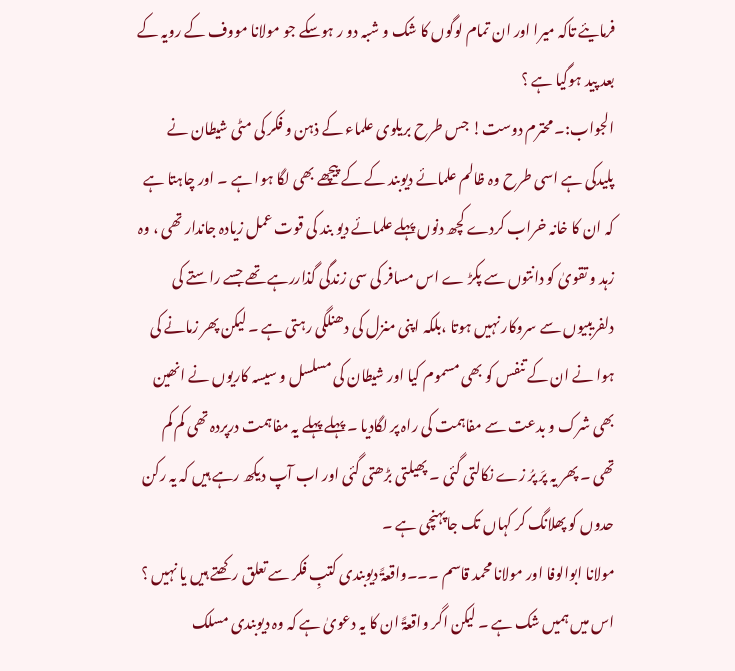فرمایئے تاکہ میرا اور ان تمام لوگوں کا شک و شبہ دو ر ہوسکے جو مولانا مووف کے رویہ کے بعد پید ہوگیا ہے ؟
الجواب:۔ محترم دوست! جس طرح بریلوی علماء کے ذہن و فکر کی مٹی شیطان نے پلیدکی ہے اسی طرح وہ ظالم علمائے دیوبند کے کے پیچھے بھی لگا ہوا ہے ۔ اور چاہتا ہے کہ ان کا خانہ خراب کردے کچھ دنوں پہلے علمائے دیو بند کی قوت عمل زیادہ جاندار تھی ، وہ زہد و تقویٰ کو دانتوں سے پکڑ ے اس مسافر کی سی زندگی گذاررہے تھے جسے راستے کی دلفریبیوں سے سروکار نہیں ہوتا ،بلکہ اپنی منزل کی دھنلگی رہتی ہے ۔ لیکن پھر زمانے کی ہوا نے ان کے تنفس کو بھی مسموم کیا اور شیطان کی مسلسل و سیسہ کاریوں نے انھین بھی شرک و بدعت سے مفاہمت کی راہ پر لگادیا ۔ پہلے پہلے یہ مفاہمت درپردہ تھی کم کم تھی ۔ پھر یہ پرَ پرُ زے نکالتی گئی ۔ پھیلتی بڑھتی گئی اور اب آپ دیکھ رہے ہیں کہ یہ رکن حدوں کو پھلانگ کر کہاں تک جاپہنچی ہے ۔
مولانا ابوالوفا اور مولانا محمد قاسم ۔۔۔واقعۃً دیوبندی کتبِ فکر سے تعلق رکھتے ہیں یا نہیں ؟ اس میں ہمیں شک ہے ۔ لیکن اگر واقعۃً ان کا یہ دعویٰ ہے کہ وہ دیوبندی مسلک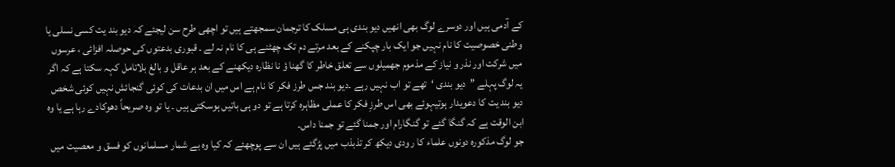کے آدمی ہیں اور دوسرے لوگ بھی انھیں دیو بندی ہی مسلک کا ترجمان سمجھتے ہیں تو اچھی طرح سن لیجئے کہ دیو بند یت کسی نسلی یا وطنی خصوصیت کا نام نہیں جو ایک بار چپکنے کے بعد مرتے دم تک چھٹنے ہی کا نام نہ لے ۔ قبوری بدعتوں کی حوصلہ افزائی ، عرسوں میں شرکت اور نذر و نیاز کے مذموم جھمیلوں سے تعلق خاطر کا گھنا ؤ نا نظارہ دیکھنے کے بعد ہر عاقل و بالغ بلاتامل کہہ سکتا ہے کہ اگر یہ لوگ پہلے ’’دیو بندی ‘تھے تو اب نہیں رہے ۔دیو بند جس طرز فکر کا نام ہے اس میں ان بدعات کی کوئی گنجائش نہیں کوئی شخص دیو بند یت کا دعویدار ہوتیہوئے بھی اس طرزِ فکر کا عملی مظاہرہ کرتا ہے تو دو ہی باتیں ہوسکتی ہیں ۔ یا تو وہ صریحاً دھوکادے رہا ہے یا وہ ابن الوقت ہے کہ گنگا گئے تو گنگارام اور جمنا گئے تو جمنا داس۔
جو لوگ مذکورہ دونوں علماء کا ر ودی دیکھ کر تذبذب میں پڑگئے ہیں ان سے پوچھئے کہ کیا وہ بے شمار مسلمانوں کو فسق و معصیت میں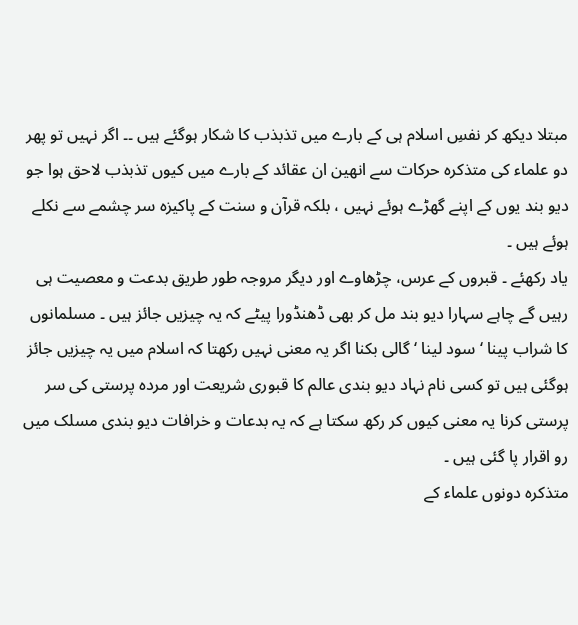مبتلا دیکھ کر نفسِ اسلام ہی کے بارے میں تذبذب کا شکار ہوگئے ہیں ۔۔ اگر نہیں تو پھر دو علماء کی متذکرہ حرکات سے انھین ان عقائد کے بارے میں کیوں تذبذب لاحق ہوا جو دیو بند یوں کے اپنے گھڑے ہوئے نہیں ، بلکہ قرآن و سنت کے پاکیزہ سر چشمے سے نکلے ہوئے ہیں ۔
یاد رکھئے ۔ قبروں کے عرس، چڑھاوے اور دیگر مروجہ طور طریق بدعت و معصیت ہی رہیں گے چاہے سہارا دیو بند مل کر بھی ڈھنڈورا پیٹے کہ یہ چیزیں جائز ہیں ۔ مسلمانوں کا شراب پینا ‘ سود لینا ‘ گالی بکنا اگر یہ معنی نہیں رکھتا کہ اسلام میں یہ چیزیں جائز ہوگئی ہیں تو کسی نام نہاد دیو بندی عالم کا قبوری شریعت اور مردہ پرستی کی سر پرستی کرنا یہ معنی کیوں کر رکھ سکتا ہے کہ یہ بدعات و خرافات دیو بندی مسلک میں رو اقرار پا گئی ہیں ۔
متذکرہ دونوں علماء کے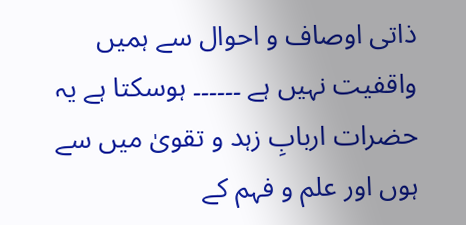ذاتی اوصاف و احوال سے ہمیں واقفیت نہیں ہے ۔۔۔۔۔۔ ہوسکتا ہے یہ حضرات اربابِ زہد و تقویٰ میں سے ہوں اور علم و فہم کے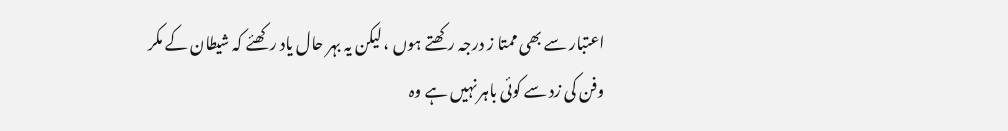اعتبار سے بھی ممتا ز درجہ رکھتے ہوں ، لیکن یہ بہر حال یاد رکھئے کہ شیطان کے مکر وفن کی زد سے کوئی باہر نہیں ہے وہ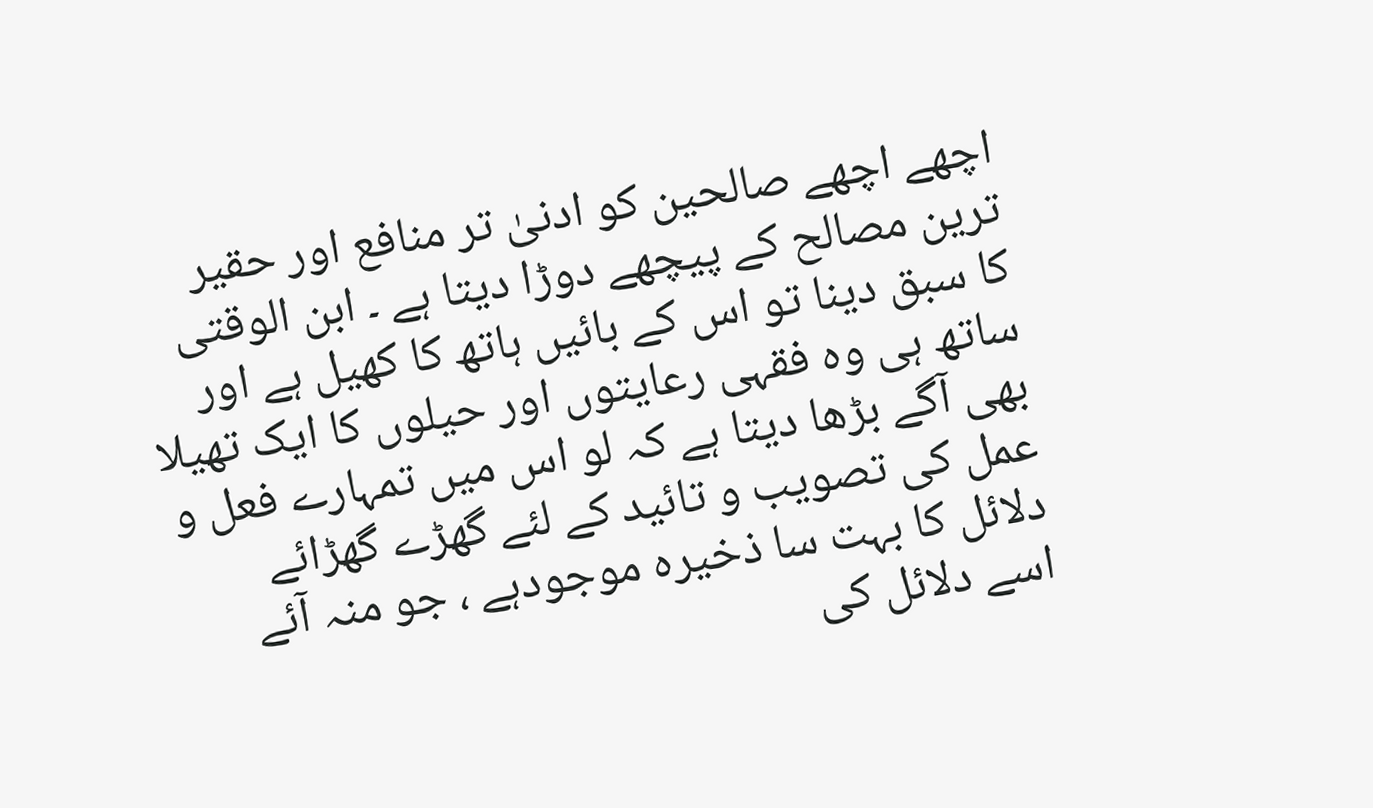اچھے اچھے صالحین کو ادنیٰ تر منافع اور حقیر ترین مصالح کے پیچھے دوڑا دیتا ہے ۔ ابن الوقتی کا سبق دینا تو اس کے بائیں ہاتھ کا کھیل ہے اور ساتھ ہی وہ فقہی رعایتوں اور حیلوں کا ایک تھیلا بھی آگے بڑھا دیتا ہے کہ لو اس میں تمہارے فعل و عمل کی تصویب و تائید کے لئے گھڑے گھڑائے دلائل کا بہت سا ذخیرہ موجودہے ، جو منہ آئے اسے دلائل کی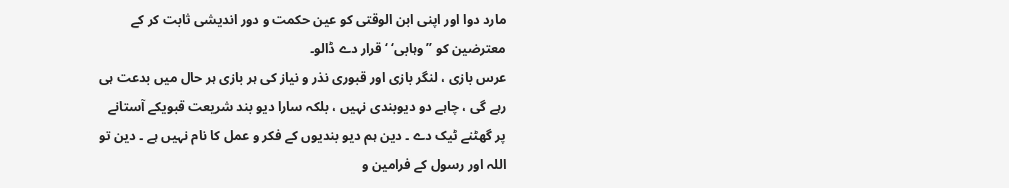مارد دوا اور اپنی ابن الوقتی کو عین حکمت و دور اندیشی ثابت کر کے معترضین کو ’’وہابی‘ ‘قرار دے ڈالو۔
عرس بازی ، لنگر بازی اور قبوری نذر و نیاز کی ہر بازی ہر حال میں بدعت ہی رہے گی ، چاہے دو دیوبندی نہیں ، بلکہ سارا دیو بند شریعت قبویکے آستانے پر گھٹنے ٹیک دے ۔ دین ہم دیو بندیوں کے فکر و عمل کا نام نہیں ہے ۔ دین تو اللہ اور رسول کے فرامین و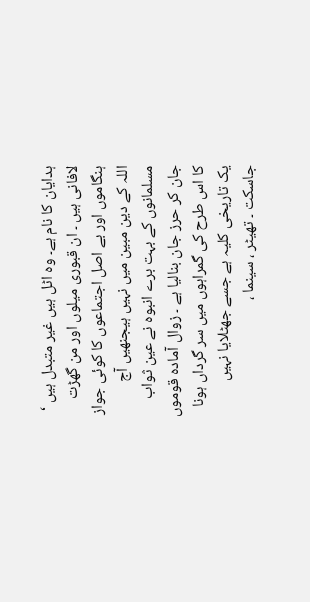ہدایان کا نام ہے۔ وہ اٹل ہیں غیر متبدل ہیں ‘ لافانی ہیں ۔ ان قبوری میلوں اور من گھڑت ہنگاموں اور بے اصل اجتماعوں کا کوئی جواز اللہ کے دین مبین میں نہیں ہیجنھیں آج مسلمانوں کے بہت برے انبوہ نے عین ثواب جان کر حرز جان بنالیا ہے ۔ زوال آمادہ قوموں کا اس طرح کی گمراہوں میں سر گرداں ہونا یک تاریخی کلیہ ہے جسے جھٹلایا نہیں جاسکت ۔ تھیٹر ، سینما ،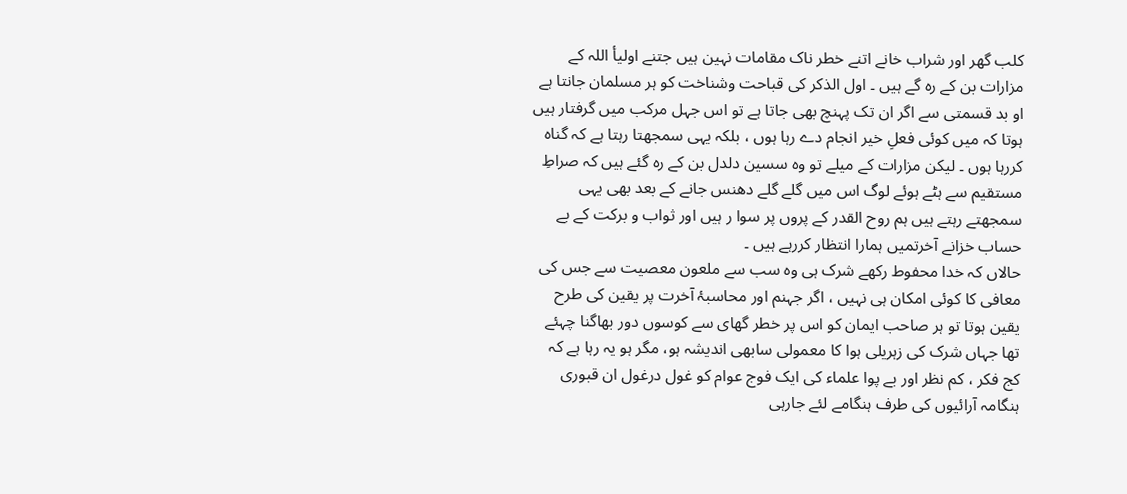کلب گھر اور شراب خانے اتنے خطر ناک مقامات نہین ہیں جتنے اولیأ اللہ کے مزارات بن کے رہ گے ہیں ۔ اول الذکر کی قباحت وشناخت کو ہر مسلمان جانتا ہے او بد قسمتی سے اگر ان تک پہنچ بھی جاتا ہے تو اس جہل مرکب میں گرفتار ہیں ہوتا کہ میں کوئی فعلِ خیر انجام دے رہا ہوں ، بلکہ یہی سمجھتا رہتا ہے کہ گناہ کررہا ہوں ۔ لیکن مزارات کے میلے تو وہ سسین دلدل بن کے رہ گئے ہیں کہ صراطِ مستقیم سے ہٹے ہوئے لوگ اس میں گلے گلے دھنس جانے کے بعد بھی یہی سمجھتے رہتے ہیں ہم روح القدر کے پروں پر سوا ر ہیں اور ثواب و برکت کے بے حساب خزانے آخرتمیں ہمارا انتظار کررہے ہیں ۔
حالاں کہ خدا محفوط رکھے شرک ہی وہ سب سے ملعون معصیت سے جس کی معافی کا کوئی امکان ہی نہیں ، اگر جہنم اور محاسبۂ آخرت پر یقین کی طرح یقین ہوتا تو ہر صاحب ایمان کو اس پر خطر گھای سے کوسوں دور بھاگنا چہئے تھا جہاں شرک کی زہریلی ہوا کا معمولی سابھی اندیشہ ہو، مگر ہو یہ رہا ہے کہ کج فکر ، کم نظر اور بے پوا علماء کی ایک فوج عوام کو غول درغول ان قبوری ہنگامہ آرائیوں کی طرف ہنگامے لئے جارہی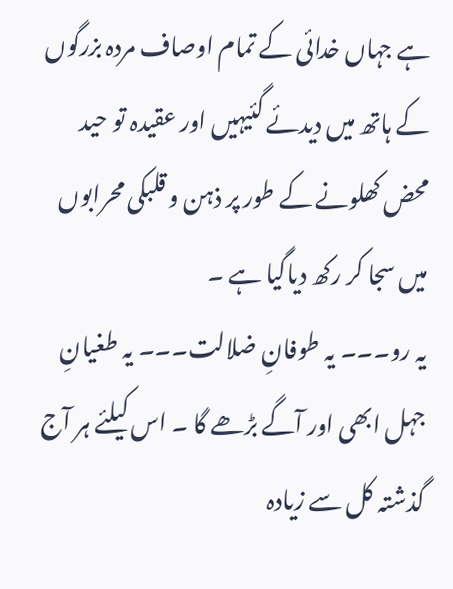ہے جہاں خدائی کے تمام اوصاف مردہ بزرگوں کے ہاتھ میں دیدئے گئیہیں اور عقیدہ تو حید محض کھلونے کے طور پر ذہن و قلبکی محرابوں میں سجا کر رکھ دیاگیا ہے ۔
یہ رو۔۔۔ یہ طوفانِ ضلالت۔۔۔ یہ طغیانِ جہل ابھی اور آگے بڑھے گا ۔ اس کیلئے ہر آج گذشتہ کل سے زیادہ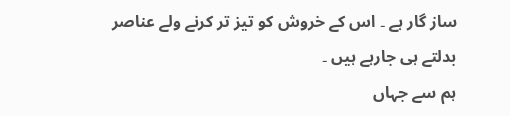ساز گار ہے ۔ اس کے خروش کو تیز تر کرنے ولے عناصر بدلتے ہی جارہے ہیں ۔
ہم سے جہاں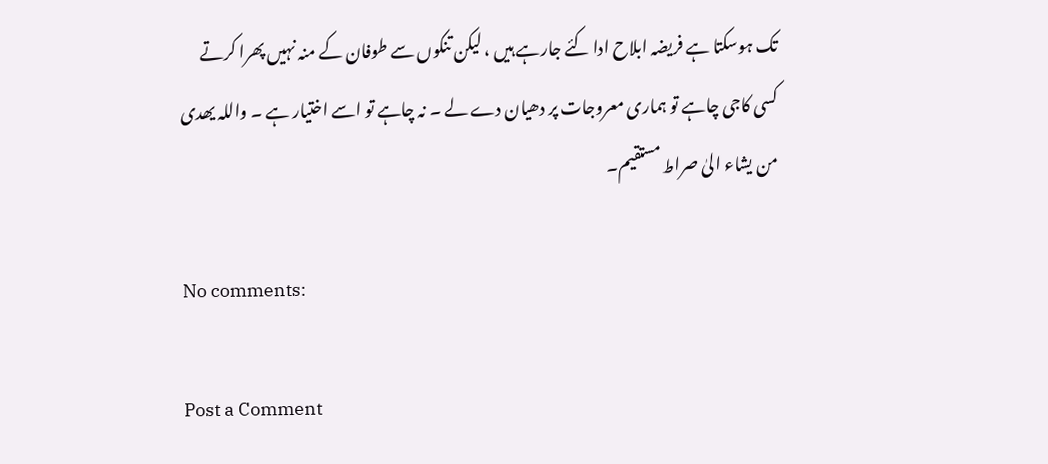تک ہوسکتا ہے فریضہ ابلاح ادا کئے جارہے ہیں ، لیکن تنکوں سے طوفان کے منہ نہیں پھرا کرتے کسی کاجی چاہے تو ہماری معروجات پر دھیان دے لے ۔ نہ چاہے تو اسے اختیار ہے ۔ واللہ یھدی من یشاء الیٰ صراط مستقیم۔

No comments:

Post a Comment